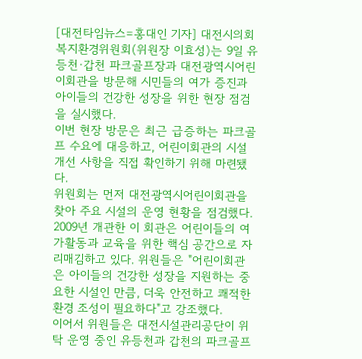[대전타임뉴스=홍대인 기자] 대전시의회 복지환경위원회(위원장 이효성)는 9일 유등천·갑천 파크골프장과 대전광역시어린이회관을 방문해 시민들의 여가 증진과 아이들의 건강한 성장을 위한 현장 점검을 실시했다.
이번 현장 방문은 최근 급증하는 파크골프 수요에 대응하고, 어린이회관의 시설 개선 사항을 직접 확인하기 위해 마련됐다.
위원회는 먼저 대전광역시어린이회관을 찾아 주요 시설의 운영 현황을 점검했다. 2009년 개관한 이 회관은 어린이들의 여가활동과 교육을 위한 핵심 공간으로 자리매김하고 있다. 위원들은 "어린이회관은 아이들의 건강한 성장을 지원하는 중요한 시설인 만큼, 더욱 안전하고 쾌적한 환경 조성이 필요하다"고 강조했다.
이어서 위원들은 대전시설관리공단이 위탁 운영 중인 유등천과 갑천의 파크골프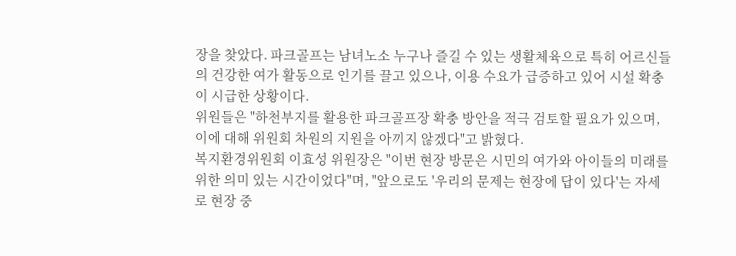장을 찾았다. 파크골프는 남녀노소 누구나 즐길 수 있는 생활체육으로 특히 어르신들의 건강한 여가 활동으로 인기를 끌고 있으나, 이용 수요가 급증하고 있어 시설 확충이 시급한 상황이다.
위원들은 "하천부지를 활용한 파크골프장 확충 방안을 적극 검토할 필요가 있으며, 이에 대해 위원회 차원의 지원을 아끼지 않겠다"고 밝혔다.
복지환경위원회 이효성 위원장은 "이번 현장 방문은 시민의 여가와 아이들의 미래를 위한 의미 있는 시간이었다"며, "앞으로도 '우리의 문제는 현장에 답이 있다'는 자세로 현장 중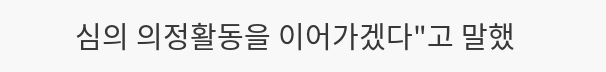심의 의정활동을 이어가겠다"고 말했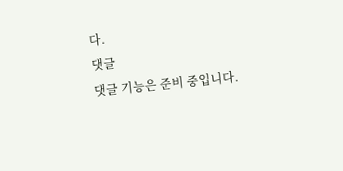다.
댓글
댓글 기능은 준비 중입니다.